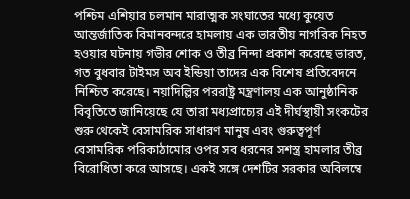পশ্চিম এশিয়ার চলমান মারাত্মক সংঘাতের মধ্যে কুয়েত আন্তর্জাতিক বিমানবন্দরে হামলায় এক ভারতীয় নাগরিক নিহত হওয়ার ঘটনায় গভীর শোক ও তীব্র নিন্দা প্রকাশ করেছে ভারত, গত বুধবার টাইমস অব ইন্ডিয়া তাদের এক বিশেষ প্রতিবেদনে নিশ্চিত করেছে। নয়াদিল্লির পররাষ্ট্র মন্ত্রণালয় এক আনুষ্ঠানিক বিবৃতিতে জানিয়েছে যে তারা মধ্যপ্রাচ্যের এই দীর্ঘস্থায়ী সংকটের শুরু থেকেই বেসামরিক সাধারণ মানুষ এবং গুরুত্বপূর্ণ বেসামরিক পরিকাঠামোর ওপর সব ধরনের সশস্ত্র হামলার তীব্র বিরোধিতা করে আসছে। একই সঙ্গে দেশটির সরকার অবিলম্বে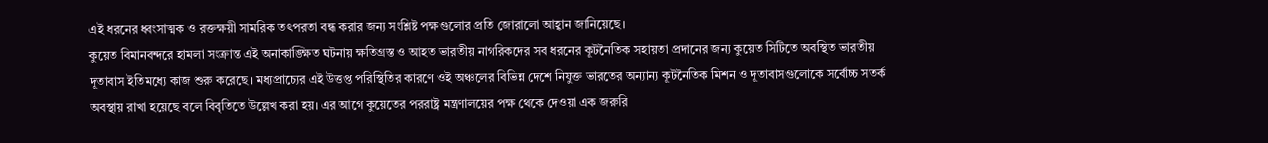এই ধরনের ধ্বংসাত্মক ও রক্তক্ষয়ী সামরিক তৎপরতা বন্ধ করার জন্য সংশ্লিষ্ট পক্ষগুলোর প্রতি জোরালো আহ্বান জানিয়েছে।
কুয়েত বিমানবন্দরে হামলা সংক্রান্ত এই অনাকাঙ্ক্ষিত ঘটনায় ক্ষতিগ্রস্ত ও আহত ভারতীয় নাগরিকদের সব ধরনের কূটনৈতিক সহায়তা প্রদানের জন্য কুয়েত সিটিতে অবস্থিত ভারতীয় দূতাবাস ইতিমধ্যে কাজ শুরু করেছে। মধ্যপ্রাচ্যের এই উত্তপ্ত পরিস্থিতির কারণে ওই অঞ্চলের বিভিন্ন দেশে নিযুক্ত ভারতের অন্যান্য কূটনৈতিক মিশন ও দূতাবাসগুলোকে সর্বোচ্চ সতর্ক অবস্থায় রাখা হয়েছে বলে বিবৃতিতে উল্লেখ করা হয়। এর আগে কুয়েতের পররাষ্ট্র মন্ত্রণালয়ের পক্ষ থেকে দেওয়া এক জরুরি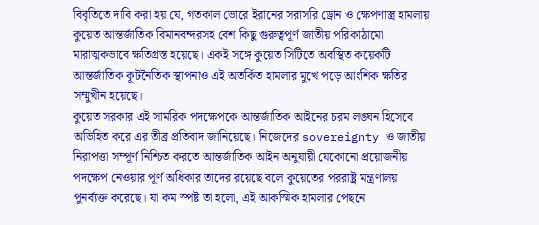বিবৃতিতে দাবি করা হয় যে, গতকাল ভোরে ইরানের সরাসরি ড্রোন ও ক্ষেপণাস্ত্র হামলায় কুয়েত আন্তর্জাতিক বিমানবন্দরসহ বেশ কিছু গুরুত্বপূর্ণ জাতীয় পরিকাঠামো মারাত্মকভাবে ক্ষতিগ্রস্ত হয়েছে। একই সঙ্গে কুয়েত সিটিতে অবস্থিত কয়েকটি আন্তর্জাতিক কূটনৈতিক স্থাপনাও এই অতর্কিত হামলার মুখে পড়ে আংশিক ক্ষতির সম্মুখীন হয়েছে।
কুয়েত সরকার এই সামরিক পদক্ষেপকে আন্তর্জাতিক আইনের চরম লঙ্ঘন হিসেবে অভিহিত করে এর তীব্র প্রতিবাদ জানিয়েছে। নিজেদের sovereignty ও জাতীয় নিরাপত্তা সম্পূর্ণ নিশ্চিত করতে আন্তর্জাতিক আইন অনুযায়ী যেকোনো প্রয়োজনীয় পদক্ষেপ নেওয়ার পূর্ণ অধিকার তাদের রয়েছে বলে কুয়েতের পররাষ্ট্র মন্ত্রণালয় পুনর্ব্যক্ত করেছে। যা কম স্পষ্ট তা হলো, এই আকস্মিক হামলার পেছনে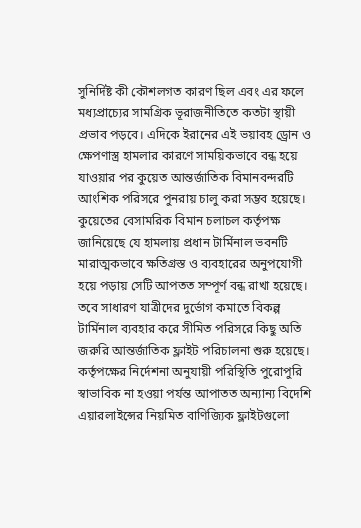সুনির্দিষ্ট কী কৌশলগত কারণ ছিল এবং এর ফলে মধ্যপ্রাচ্যের সামগ্রিক ভূরাজনীতিতে কতটা স্থায়ী প্রভাব পড়বে। এদিকে ইরানের এই ভয়াবহ ড্রোন ও ক্ষেপণাস্ত্র হামলার কারণে সাময়িকভাবে বন্ধ হয়ে যাওয়ার পর কুয়েত আন্তর্জাতিক বিমানবন্দরটি আংশিক পরিসরে পুনরায় চালু করা সম্ভব হয়েছে।
কুয়েতের বেসামরিক বিমান চলাচল কর্তৃপক্ষ জানিয়েছে যে হামলায় প্রধান টার্মিনাল ভবনটি মারাত্মকভাবে ক্ষতিগ্রস্ত ও ব্যবহারের অনুপযোগী হয়ে পড়ায় সেটি আপতত সম্পূর্ণ বন্ধ রাখা হয়েছে। তবে সাধারণ যাত্রীদের দুর্ভোগ কমাতে বিকল্প টার্মিনাল ব্যবহার করে সীমিত পরিসরে কিছু অতি জরুরি আন্তর্জাতিক ফ্লাইট পরিচালনা শুরু হয়েছে। কর্তৃপক্ষের নির্দেশনা অনুযায়ী পরিস্থিতি পুরোপুরি স্বাভাবিক না হওয়া পর্যন্ত আপাতত অন্যান্য বিদেশি এয়ারলাইন্সের নিয়মিত বাণিজ্যিক ফ্লাইটগুলো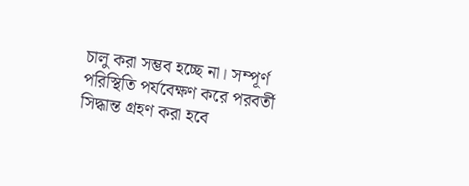চালু করা সম্ভব হচ্ছে না। সম্পূর্ণ পরিস্থিতি পর্যবেক্ষণ করে পরবর্তী সিদ্ধান্ত গ্রহণ করা হবে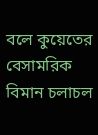বলে কুয়েতের বেসামরিক বিমান চলাচল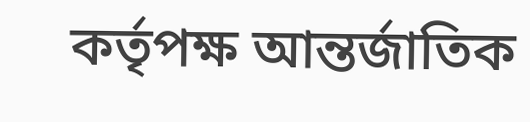কর্তৃপক্ষ আন্তর্জাতিক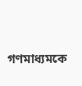গণমাধ্যমকে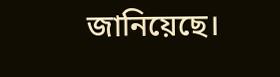জানিয়েছে।